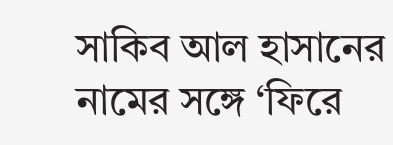সাকিব আল হাসানের নামের সঙ্গে ‘ফিরে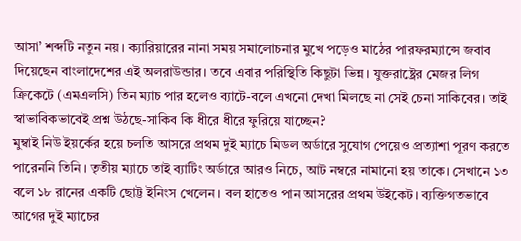আসা’ শব্দটি নতুন নয়। ক্যারিয়ারের নানা সময় সমালোচনার মুখে পড়েও মাঠের পারফরম্যান্সে জবাব দিয়েছেন বাংলাদেশের এই অলরাউন্ডার। তবে এবার পরিস্থিতি কিছুটা ভিন্ন। যুক্তরাষ্ট্রের মেজর লিগ ক্রিকেটে (এমএলসি) তিন ম্যাচ পার হলেও ব্যাটে-বলে এখনো দেখা মিলছে না সেই চেনা সাকিবের। তাই স্বাভাবিকভাবেই প্রশ্ন উঠছে-সাকিব কি ধীরে ধীরে ফুরিয়ে যাচ্ছেন?
মুম্বাই নিউ ইয়র্কের হয়ে চলতি আসরে প্রথম দুই ম্যাচে মিডল অর্ডারে সুযোগ পেয়েও প্রত্যাশা পূরণ করতে পারেননি তিনি। তৃতীয় ম্যাচে তাই ব্যাটিং অর্ডারে আরও নিচে, আট নম্বরে নামানো হয় তাকে। সেখানে ১৩ বলে ১৮ রানের একটি ছোট্ট ইনিংস খেলেন। বল হাতেও পান আসরের প্রথম উইকেট। ব্যক্তিগতভাবে আগের দুই ম্যাচের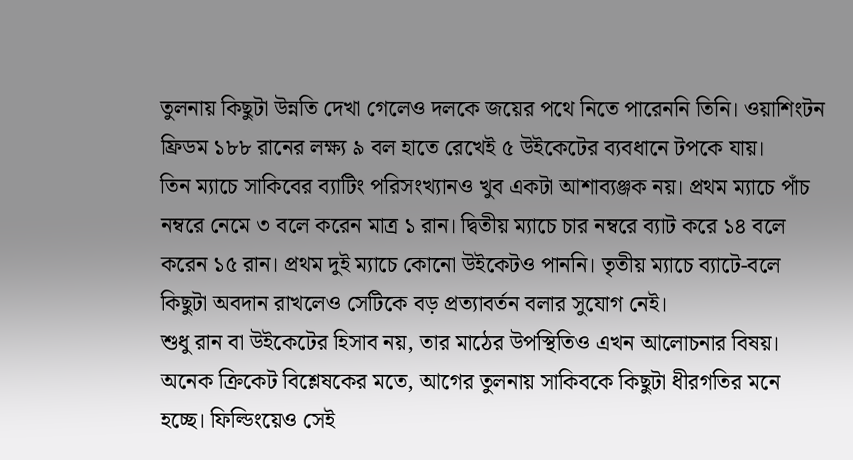তুলনায় কিছুটা উন্নতি দেখা গেলেও দলকে জয়ের পথে নিতে পারেননি তিনি। ওয়াশিংটন ফ্রিডম ১৮৮ রানের লক্ষ্য ৯ বল হাতে রেখেই ৫ উইকেটের ব্যবধানে টপকে যায়।
তিন ম্যাচে সাকিবের ব্যাটিং পরিসংখ্যানও খুব একটা আশাব্যঞ্জক নয়। প্রথম ম্যাচে পাঁচ নম্বরে নেমে ৩ বলে করেন মাত্র ১ রান। দ্বিতীয় ম্যাচে চার নম্বরে ব্যাট করে ১৪ বলে করেন ১৫ রান। প্রথম দুই ম্যাচে কোনো উইকেটও পাননি। তৃতীয় ম্যাচে ব্যাটে-বলে কিছুটা অবদান রাখলেও সেটিকে বড় প্রত্যাবর্তন বলার সুযোগ নেই।
শুধু রান বা উইকেটের হিসাব নয়, তার মাঠের উপস্থিতিও এখন আলোচনার বিষয়। অনেক ক্রিকেট বিশ্লেষকের মতে, আগের তুলনায় সাকিবকে কিছুটা ধীরগতির মনে হচ্ছে। ফিল্ডিংয়েও সেই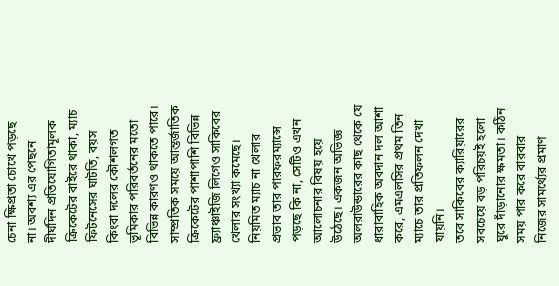চেনা ক্ষিপ্রতা চোখে পড়ছে না। অবশ্য এর পেছনে দীর্ঘদিন প্রতিযোগিতামূলক ক্রিকেটের বাইরে থাকা, ম্যাচ ফিটনেসের ঘাটতি, বয়স কিংবা দলের কৌশলগত ভূমিকার পরিবর্তনের মতো বিভিন্ন কারণও থাকতে পারে।
সাম্প্রতিক সময়ে আন্তর্জাতিক ক্রিকেটের পাশাপাশি বিভিন্ন ফ্র্যাঞ্চাইজি লিগেও সাকিবের খেলার সংখ্যা কমেছে। নিয়মিত ম্যাচ না খেলার প্রভাব তার পারফরম্যান্সে পড়ছে কি না, সেটিও এখন আলোচনার বিষয় হয়ে উঠেছে। একজন অভিজ্ঞ অলরাউন্ডারের কাছ থেকে যে ধারাবাহিক অবদান দল আশা করে, এমএলসির প্রথম তিন ম্যাচে তার প্রতিফলন দেখা যায়নি।
তবে সাকিবের ক্যারিয়ারের সবচেয়ে বড় পরিচয়ই হলো ঘুরে দাঁড়ানোর ক্ষমতা। কঠিন সময় পার করে বারবার নিজের সামর্থ্যের প্রমাণ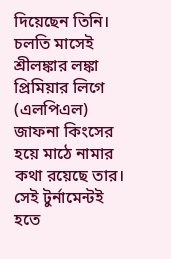দিয়েছেন তিনি। চলতি মাসেই শ্রীলঙ্কার লঙ্কা প্রিমিয়ার লিগে (এলপিএল) জাফনা কিংসের হয়ে মাঠে নামার কথা রয়েছে তার। সেই টুর্নামেন্টই হতে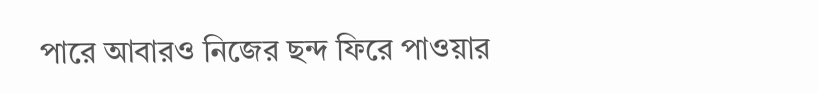পারে আবারও নিজের ছন্দ ফিরে পাওয়ার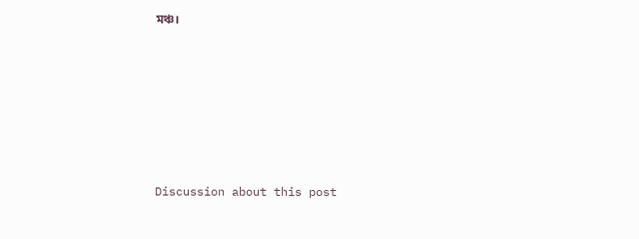মঞ্চ।








Discussion about this post